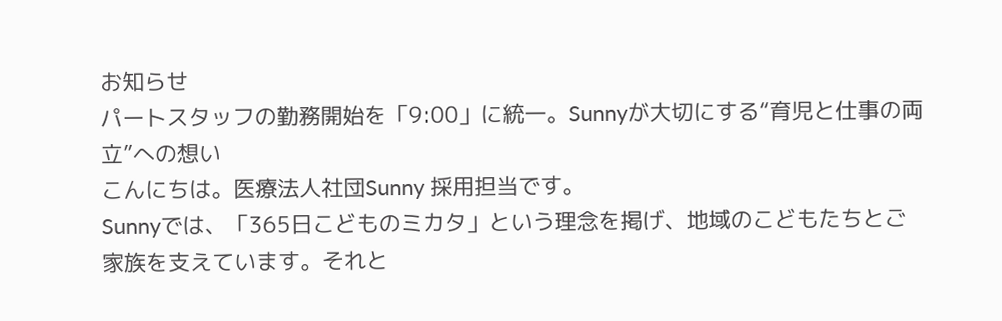お知らせ
パートスタッフの勤務開始を「9:00」に統一。Sunnyが大切にする“育児と仕事の両立”への想い
こんにちは。医療法人社団Sunny 採用担当です。
Sunnyでは、「365日こどものミカタ」という理念を掲げ、地域のこどもたちとご家族を支えています。それと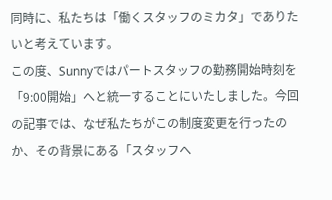同時に、私たちは「働くスタッフのミカタ」でありたいと考えています。
この度、Sunnyではパートスタッフの勤務開始時刻を「9:00開始」へと統一することにいたしました。今回の記事では、なぜ私たちがこの制度変更を行ったのか、その背景にある「スタッフへ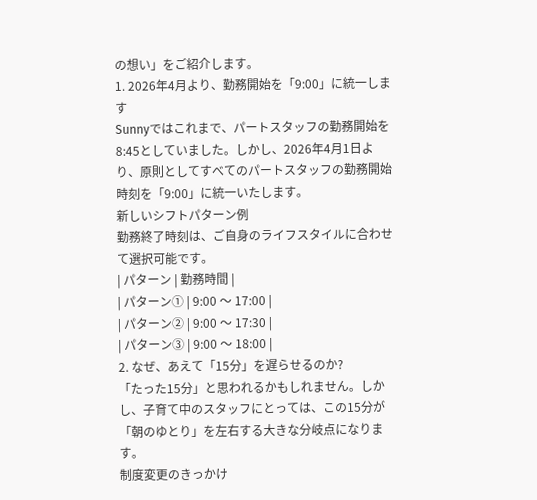の想い」をご紹介します。
1. 2026年4月より、勤務開始を「9:00」に統一します
Sunnyではこれまで、パートスタッフの勤務開始を8:45としていました。しかし、2026年4月1日より、原則としてすべてのパートスタッフの勤務開始時刻を「9:00」に統一いたします。
新しいシフトパターン例
勤務終了時刻は、ご自身のライフスタイルに合わせて選択可能です。
| パターン | 勤務時間 |
| パターン① | 9:00 〜 17:00 |
| パターン② | 9:00 〜 17:30 |
| パターン③ | 9:00 〜 18:00 |
2. なぜ、あえて「15分」を遅らせるのか?
「たった15分」と思われるかもしれません。しかし、子育て中のスタッフにとっては、この15分が「朝のゆとり」を左右する大きな分岐点になります。
制度変更のきっかけ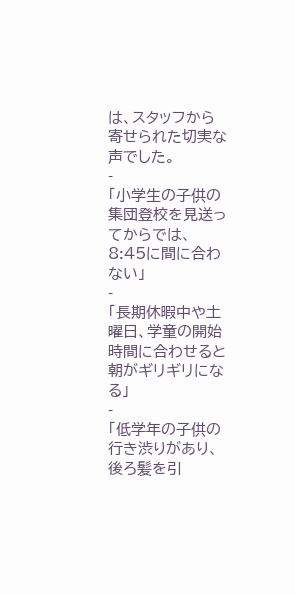は、スタッフから寄せられた切実な声でした。
-
「小学生の子供の集団登校を見送ってからでは、8:45に間に合わない」
-
「長期休暇中や土曜日、学童の開始時間に合わせると朝がギリギリになる」
-
「低学年の子供の行き渋りがあり、後ろ髪を引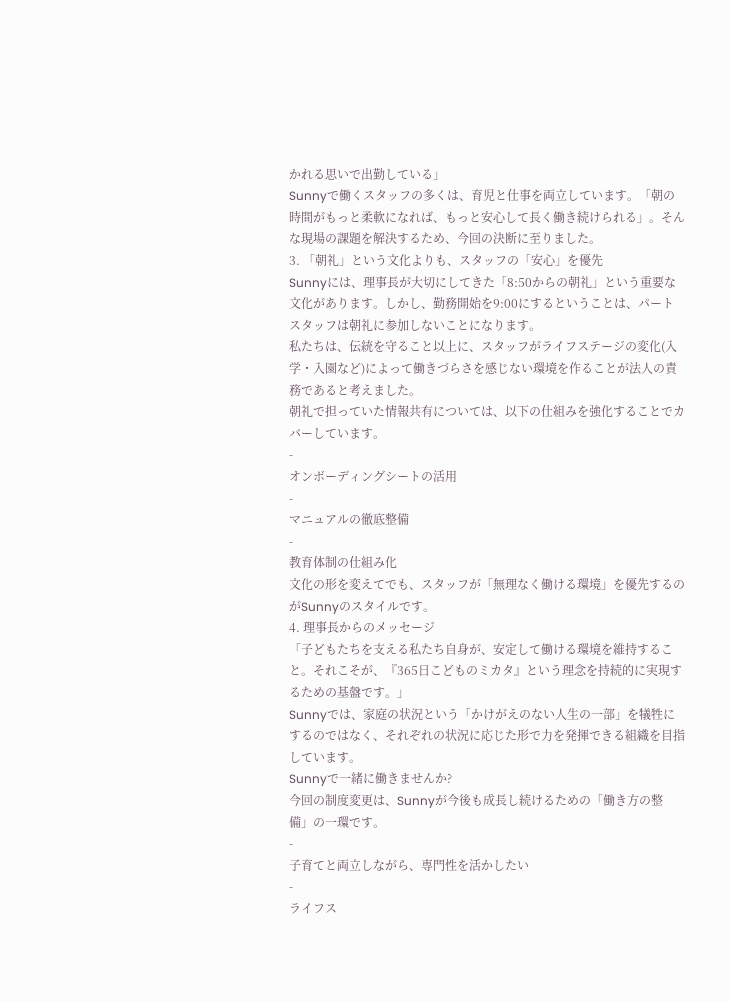かれる思いで出勤している」
Sunnyで働くスタッフの多くは、育児と仕事を両立しています。「朝の時間がもっと柔軟になれば、もっと安心して長く働き続けられる」。そんな現場の課題を解決するため、今回の決断に至りました。
3. 「朝礼」という文化よりも、スタッフの「安心」を優先
Sunnyには、理事長が大切にしてきた「8:50からの朝礼」という重要な文化があります。しかし、勤務開始を9:00にするということは、パートスタッフは朝礼に参加しないことになります。
私たちは、伝統を守ること以上に、スタッフがライフステージの変化(入学・入園など)によって働きづらさを感じない環境を作ることが法人の責務であると考えました。
朝礼で担っていた情報共有については、以下の仕組みを強化することでカバーしています。
-
オンボーディングシートの活用
-
マニュアルの徹底整備
-
教育体制の仕組み化
文化の形を変えてでも、スタッフが「無理なく働ける環境」を優先するのがSunnyのスタイルです。
4. 理事長からのメッセージ
「子どもたちを支える私たち自身が、安定して働ける環境を維持すること。それこそが、『365日こどものミカタ』という理念を持続的に実現するための基盤です。」
Sunnyでは、家庭の状況という「かけがえのない人生の一部」を犠牲にするのではなく、それぞれの状況に応じた形で力を発揮できる組織を目指しています。
Sunnyで一緒に働きませんか?
今回の制度変更は、Sunnyが今後も成長し続けるための「働き方の整備」の一環です。
-
子育てと両立しながら、専門性を活かしたい
-
ライフス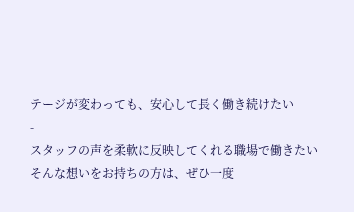テージが変わっても、安心して長く働き続けたい
-
スタッフの声を柔軟に反映してくれる職場で働きたい
そんな想いをお持ちの方は、ぜひ一度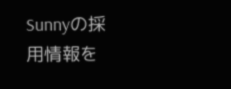Sunnyの採用情報を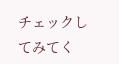チェックしてみてく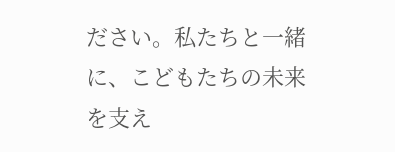ださい。私たちと一緒に、こどもたちの未来を支え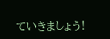ていきましょう!